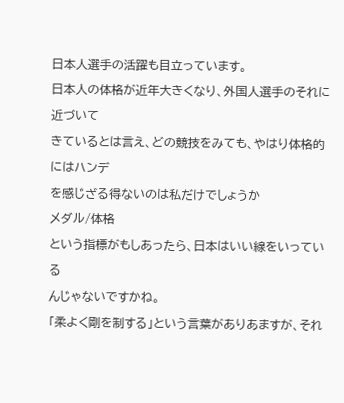日本人選手の活躍も目立っています。
日本人の体格が近年大きくなり、外国人選手のそれに近づいて
きているとは言え、どの競技をみても、やはり体格的にはハンデ
を感じざる得ないのは私だけでしょうか
メダル/体格
という指標がもしあったら、日本はいい線をいっている
んじゃないですかね。
「柔よく剛を制する」という言葉がありあますが、それ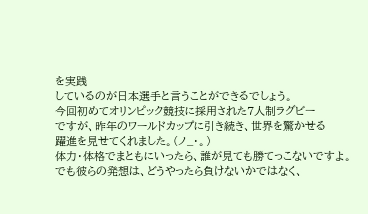を実践
しているのが日本選手と言うことができるでしょう。
今回初めてオリンピック競技に採用された7人制ラグビー
ですが、昨年のワールドカップに引き続き、世界を驚かせる
躍進を見せてくれました。(ノ_・。)
体力・体格でまともにいったら、誰が見ても勝てっこないですよ。
でも彼らの発想は、どうやったら負けないかではなく、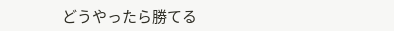どうやったら勝てる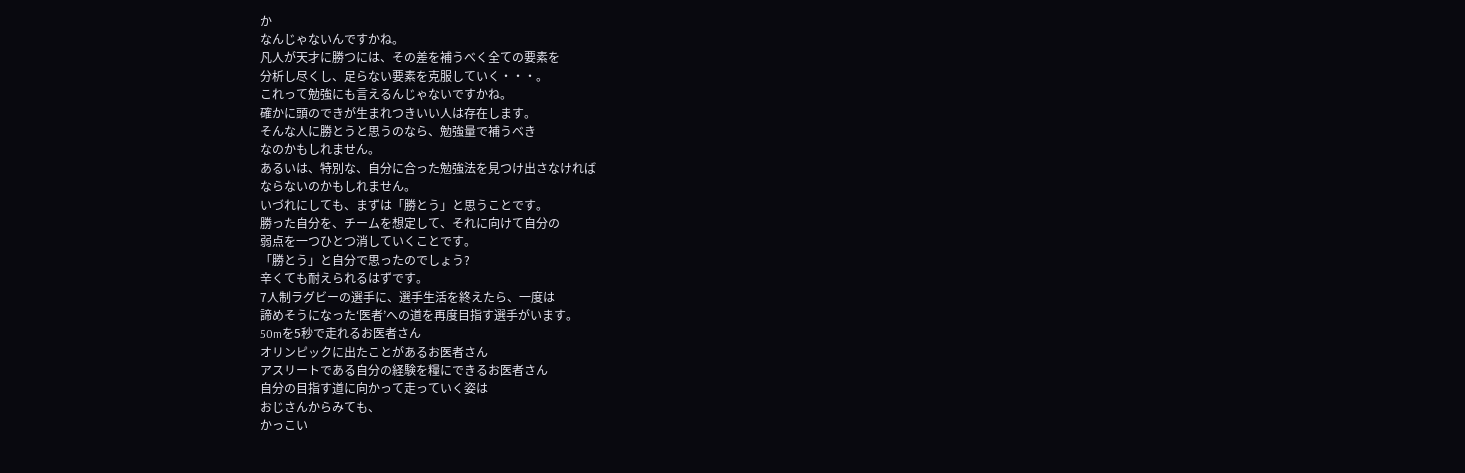か
なんじゃないんですかね。
凡人が天才に勝つには、その差を補うべく全ての要素を
分析し尽くし、足らない要素を克服していく・・・。
これって勉強にも言えるんじゃないですかね。
確かに頭のできが生まれつきいい人は存在します。
そんな人に勝とうと思うのなら、勉強量で補うべき
なのかもしれません。
あるいは、特別な、自分に合った勉強法を見つけ出さなければ
ならないのかもしれません。
いづれにしても、まずは「勝とう」と思うことです。
勝った自分を、チームを想定して、それに向けて自分の
弱点を一つひとつ消していくことです。
「勝とう」と自分で思ったのでしょう?
辛くても耐えられるはずです。
7人制ラグビーの選手に、選手生活を終えたら、一度は
諦めそうになった‘医者’への道を再度目指す選手がいます。
50mを5秒で走れるお医者さん
オリンピックに出たことがあるお医者さん
アスリートである自分の経験を糧にできるお医者さん
自分の目指す道に向かって走っていく姿は
おじさんからみても、
かっこい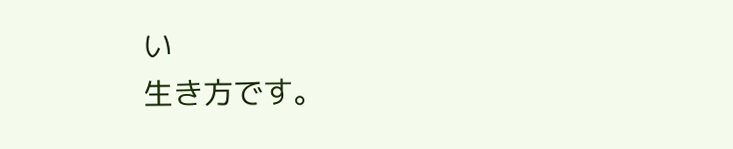い
生き方です。